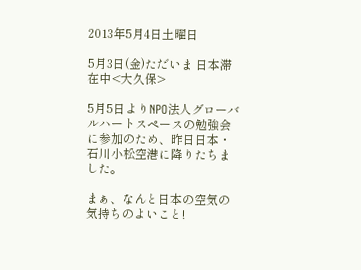2013年5月4日土曜日

5月3日(金)ただいま 日本滞在中<大久保>

5月5日よりNPO法人グローバルハートスペースの勉強会に参加のため、昨日日本・石川小松空港に降りたちました。

まぁ、なんと日本の空気の気持ちのよいこと!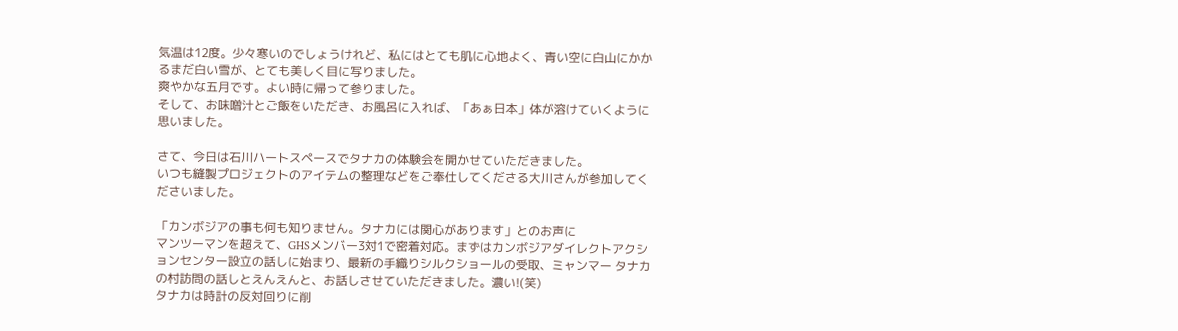気温は12度。少々寒いのでしょうけれど、私にはとても肌に心地よく、青い空に白山にかかるまだ白い雪が、とても美しく目に写りました。
爽やかな五月です。よい時に帰って参りました。
そして、お味噌汁とご飯をいただき、お風呂に入れば、「あぁ日本」体が溶けていくように思いました。

さて、今日は石川ハートスペースでタナカの体験会を開かせていただきました。
いつも縫製プロジェクトのアイテムの整理などをご奉仕してくださる大川さんが参加してくださいました。

「カンボジアの事も何も知りません。タナカには関心があります」とのお声に
マンツーマンを超えて、GHSメンバー3対1で密着対応。まずはカンボジアダイレクトアクションセンター設立の話しに始まり、最新の手織りシルクショールの受取、ミャンマー タナカの村訪問の話しとえんえんと、お話しさせていただきました。濃い!(笑)
タナカは時計の反対回りに削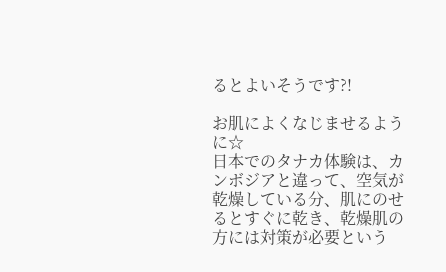るとよいそうです?!

お肌によくなじませるように☆
日本でのタナカ体験は、カンボジアと違って、空気が乾燥している分、肌にのせるとすぐに乾き、乾燥肌の方には対策が必要という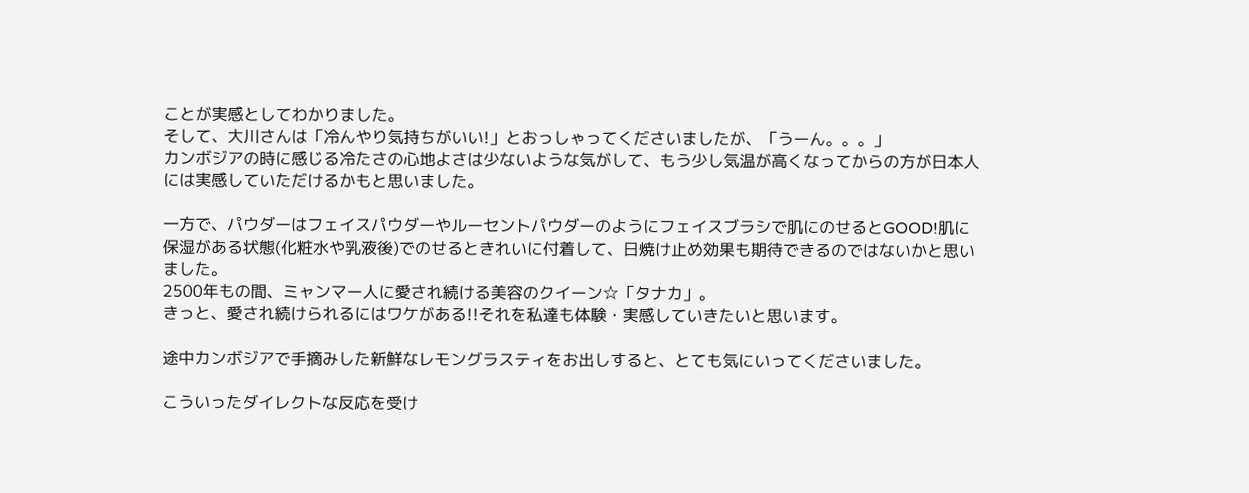ことが実感としてわかりました。
そして、大川さんは「冷んやり気持ちがいい!」とおっしゃってくださいましたが、「うーん。。。」
カンボジアの時に感じる冷たさの心地よさは少ないような気がして、もう少し気温が高くなってからの方が日本人には実感していただけるかもと思いました。

一方で、パウダーはフェイスパウダーやルーセントパウダーのようにフェイスブラシで肌にのせるとGOOD!肌に保湿がある状態(化粧水や乳液後)でのせるときれいに付着して、日焼け止め効果も期待できるのではないかと思いました。
2500年もの間、ミャンマー人に愛され続ける美容のクイーン☆「タナカ」。
きっと、愛され続けられるにはワケがある!!それを私達も体験・実感していきたいと思います。

途中カンボジアで手摘みした新鮮なレモングラスティをお出しすると、とても気にいってくださいました。

こういったダイレクトな反応を受け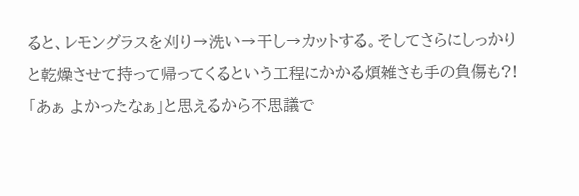ると、レモングラスを刈り→洗い→干し→カットする。そしてさらにしっかりと乾燥させて持って帰ってくるという工程にかかる煩雑さも手の負傷も?!
「あぁ よかったなぁ」と思えるから不思議で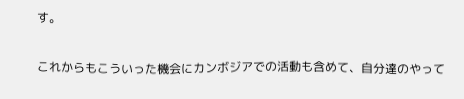す。

これからもこういった機会にカンボジアでの活動も含めて、自分達のやって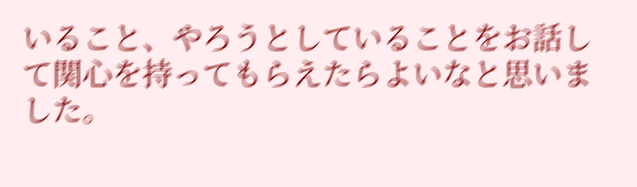いること、やろうとしていることをお話して関心を持ってもらえたらよいなと思いました。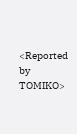<Reported by TOMIKO>